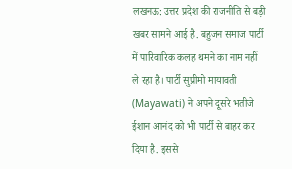लखनऊ: उत्तर प्रदेश की राजनीति से बड़ी खबर सामने आई है. बहुजन समाज पार्टी में पारिवारिक कलह थमने का नाम नहीं ले रहा है। पार्टी सुप्रीमो मायावती (Mayawati) ने अपने दूसरे भतीजे ईशान आनंद को भी पार्टी से बाहर कर दिया है. इससे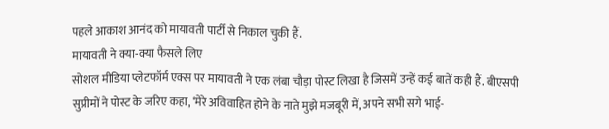पहले आकाश आनंद को मायावती पार्टी से निकाल चुकी हैं.
मायावती ने क्या-क्या फैसले लिए
सोशल मीडिया प्लेटफॉर्म एक्स पर मायावती ने एक लंबा चौड़ा पोस्ट लिखा है जिसमें उन्हें कई बातें कही हैं. बीएसपी सुप्रीमों ने पोस्ट के जरिए कहा, ‘मेरे अविवाहित होने के नाते मुझे मजबूरी में, अपने सभी सगे भाई-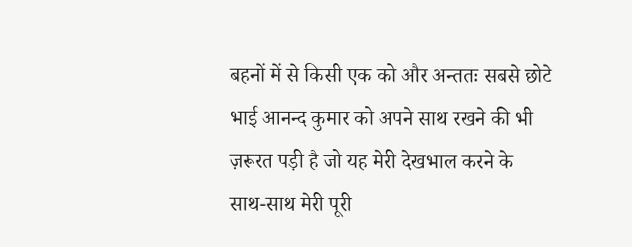बहनों में से किसी एक को और अन्ततः सबसे छोटे भाई आनन्द कुमार को अपने साथ रखने की भी ज़रूरत पड़ी है जो यह मेरी देखभाल करने के साथ-साथ मेरी पूरी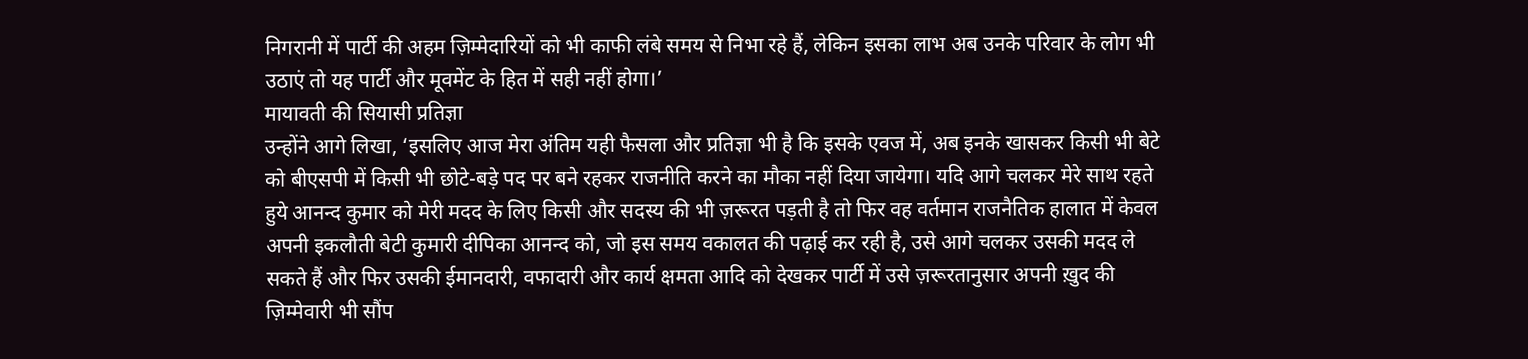निगरानी में पार्टी की अहम ज़िम्मेदारियों को भी काफी लंबे समय से निभा रहे हैं, लेकिन इसका लाभ अब उनके परिवार के लोग भी उठाएं तो यह पार्टी और मूवमेंट के हित में सही नहीं होगा।’
मायावती की सियासी प्रतिज्ञा
उन्होंने आगे लिखा, ‘इसलिए आज मेरा अंतिम यही फैसला और प्रतिज्ञा भी है कि इसके एवज में, अब इनके खासकर किसी भी बेटे को बीएसपी में किसी भी छोटे-बड़े पद पर बने रहकर राजनीति करने का मौका नहीं दिया जायेगा। यदि आगे चलकर मेरे साथ रहते हुये आनन्द कुमार को मेरी मदद के लिए किसी और सदस्य की भी ज़रूरत पड़ती है तो फिर वह वर्तमान राजनैतिक हालात में केवल अपनी इकलौती बेटी कुमारी दीपिका आनन्द को, जो इस समय वकालत की पढ़ाई कर रही है, उसे आगे चलकर उसकी मदद ले सकते हैं और फिर उसकी ईमानदारी, वफादारी और कार्य क्षमता आदि को देखकर पार्टी में उसे ज़रूरतानुसार अपनी ख़ुद की ज़िम्मेवारी भी सौंप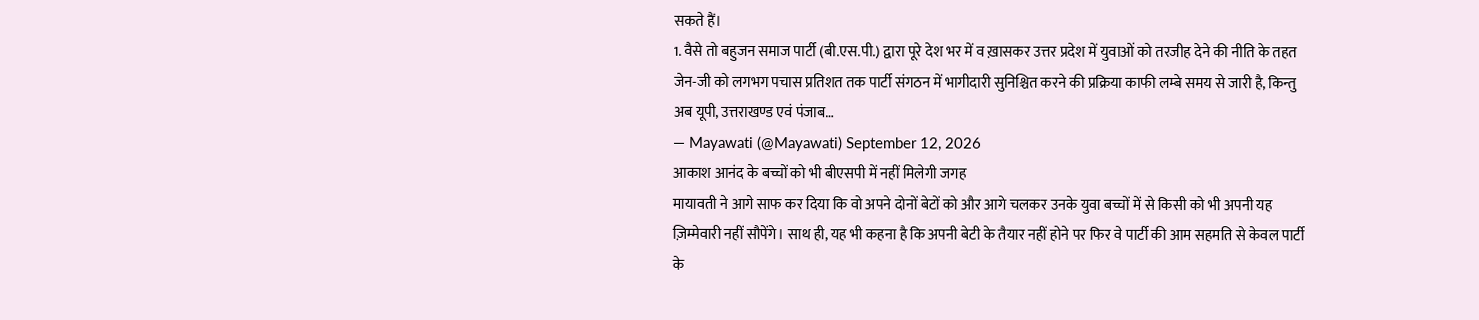सकते हैं।
1. वैसे तो बहुजन समाज पार्टी (बी.एस.पी.) द्वारा पूरे देश भर में व ख़ासकर उत्तर प्रदेश में युवाओं को तरजीह देने की नीति के तहत जेन-जी को लगभग पचास प्रतिशत तक पार्टी संगठन में भागीदारी सुनिश्चित करने की प्रक्रिया काफी लम्बे समय से जारी है, किन्तु अब यूपी, उत्तराखण्ड एवं पंजाब…
— Mayawati (@Mayawati) September 12, 2026
आकाश आनंद के बच्चों को भी बीएसपी में नहीं मिलेगी जगह
मायावती ने आगे साफ कर दिया कि वो अपने दोनों बेटों को और आगे चलकर उनके युवा बच्चों में से किसी को भी अपनी यह ज़िम्मेवारी नहीं सौपेंगे। साथ ही, यह भी कहना है कि अपनी बेटी के तैयार नहीं होने पर फिर वे पार्टी की आम सहमति से केवल पार्टी के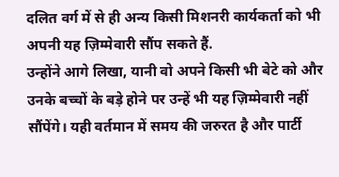दलित वर्ग में से ही अन्य किसी मिशनरी कार्यकर्ता को भी अपनी यह ज़िम्मेवारी सौंप सकते हैं.
उन्होंने आगे लिखा, यानी वो अपने किसी भी बेटे को और उनके बच्चों के बड़े होने पर उन्हें भी यह ज़िम्मेवारी नहीं सौंपेंगे। यही वर्तमान में समय की जरुरत है और पार्टी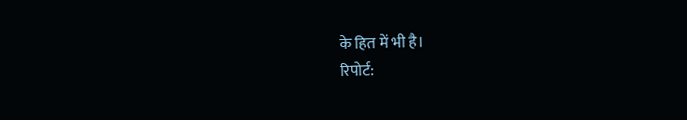के हित में भी है।
रिपोर्ट: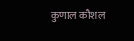कुणाल कौशल